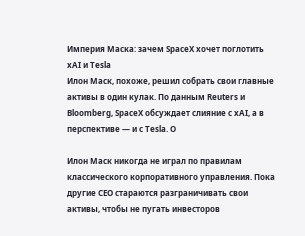Империя Маска: зачем SpaceX хочет поглотить xAI и Tesla
Илон Маск, похоже, решил собрать свои главные активы в один кулак. По данным Reuters и Bloomberg, SpaceX обсуждает слияние с xAI, а в перспективе — и с Tesla. О

Илон Маск никогда не играл по правилам классического корпоративного управления. Пока другие CEO стараются разграничивать свои активы, чтобы не пугать инвесторов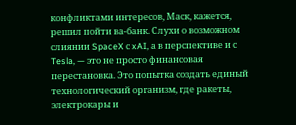конфликтами интересов, Маск, кажется, решил пойти ва-банк. Слухи о возможном слиянии SpaceX с xAI, а в перспективе и с Tesla, — это не просто финансовая перестановка. Это попытка создать единый технологический организм, где ракеты, электрокары и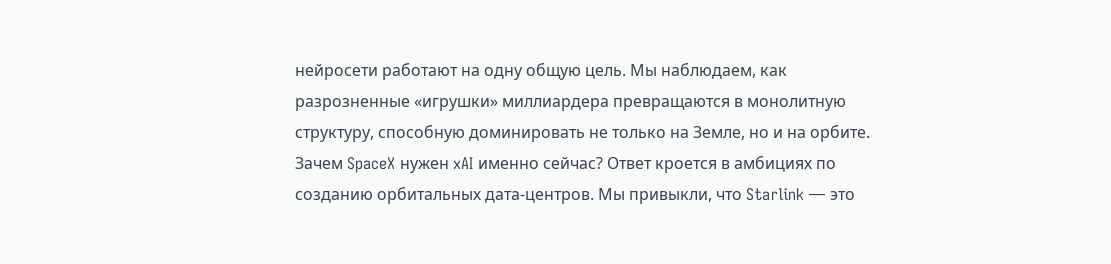нейросети работают на одну общую цель. Мы наблюдаем, как разрозненные «игрушки» миллиардера превращаются в монолитную структуру, способную доминировать не только на Земле, но и на орбите.
Зачем SpaceX нужен xAI именно сейчас? Ответ кроется в амбициях по созданию орбитальных дата-центров. Мы привыкли, что Starlink — это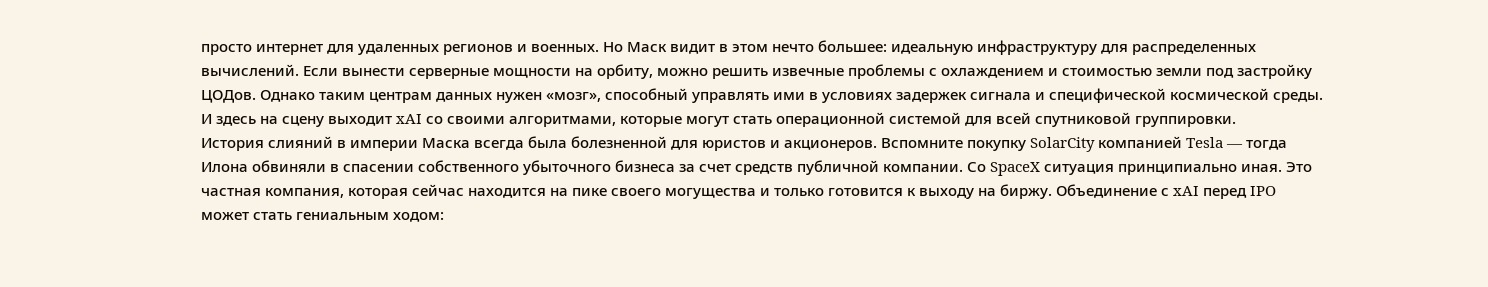просто интернет для удаленных регионов и военных. Но Маск видит в этом нечто большее: идеальную инфраструктуру для распределенных вычислений. Если вынести серверные мощности на орбиту, можно решить извечные проблемы с охлаждением и стоимостью земли под застройку ЦОДов. Однако таким центрам данных нужен «мозг», способный управлять ими в условиях задержек сигнала и специфической космической среды. И здесь на сцену выходит xAI со своими алгоритмами, которые могут стать операционной системой для всей спутниковой группировки.
История слияний в империи Маска всегда была болезненной для юристов и акционеров. Вспомните покупку SolarCity компанией Tesla — тогда Илона обвиняли в спасении собственного убыточного бизнеса за счет средств публичной компании. Со SpaceX ситуация принципиально иная. Это частная компания, которая сейчас находится на пике своего могущества и только готовится к выходу на биржу. Объединение с xAI перед IPO может стать гениальным ходом: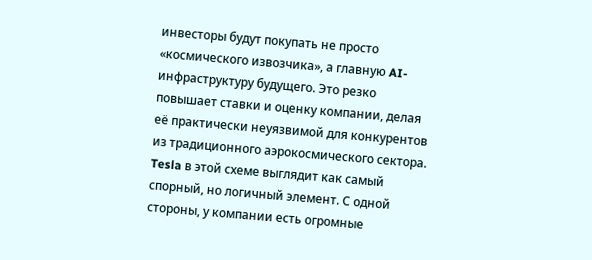инвесторы будут покупать не просто «космического извозчика», а главную AI-инфраструктуру будущего. Это резко повышает ставки и оценку компании, делая её практически неуязвимой для конкурентов из традиционного аэрокосмического сектора.
Tesla в этой схеме выглядит как самый спорный, но логичный элемент. С одной стороны, у компании есть огромные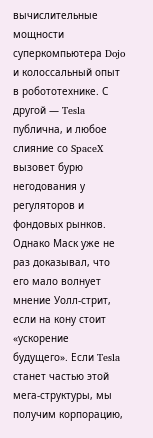вычислительные мощности суперкомпьютера Dojo и колоссальный опыт в робототехнике. С другой — Tesla публична, и любое слияние со SpaceX вызовет бурю негодования у регуляторов и фондовых рынков. Однако Маск уже не раз доказывал, что его мало волнует мнение Уолл-стрит, если на кону стоит «ускорение будущего». Если Tesla станет частью этой мега-структуры, мы получим корпорацию,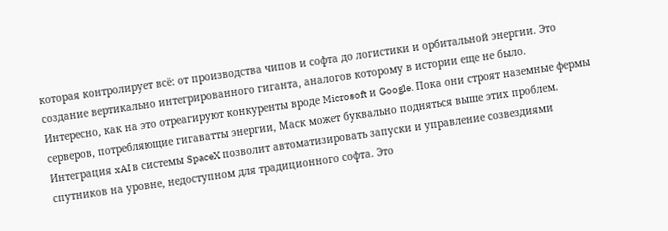которая контролирует всё: от производства чипов и софта до логистики и орбитальной энергии. Это создание вертикально интегрированного гиганта, аналогов которому в истории еще не было.
Интересно, как на это отреагируют конкуренты вроде Microsoft и Google. Пока они строят наземные фермы серверов, потребляющие гигаватты энергии, Маск может буквально подняться выше этих проблем. Интеграция xAI в системы SpaceX позволит автоматизировать запуски и управление созвездиями спутников на уровне, недоступном для традиционного софта. Это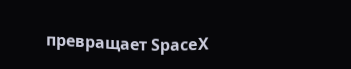превращает SpaceX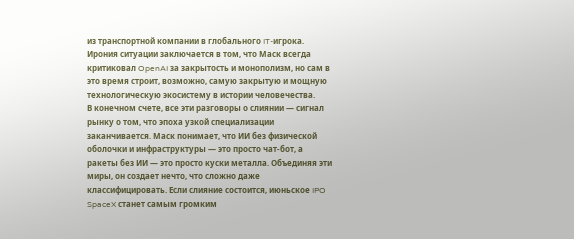из транспортной компании в глобального IT-игрока. Ирония ситуации заключается в том, что Маск всегда критиковал OpenAI за закрытость и монополизм, но сам в это время строит, возможно, самую закрытую и мощную технологическую экосистему в истории человечества.
В конечном счете, все эти разговоры о слиянии — сигнал рынку о том, что эпоха узкой специализации заканчивается. Маск понимает, что ИИ без физической оболочки и инфраструктуры — это просто чат-бот, а ракеты без ИИ — это просто куски металла. Объединяя эти миры, он создает нечто, что сложно даже классифицировать. Если слияние состоится, июньское IPO SpaceX станет самым громким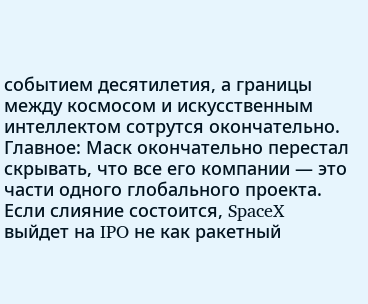событием десятилетия, а границы между космосом и искусственным интеллектом сотрутся окончательно.
Главное: Маск окончательно перестал скрывать, что все его компании — это части одного глобального проекта. Если слияние состоится, SpaceX выйдет на IPO не как ракетный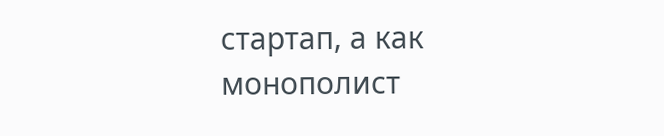стартап, а как монополист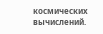космических вычислений.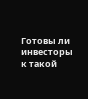Готовы ли инвесторы к такой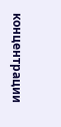концентрации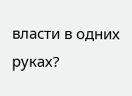власти в одних руках?